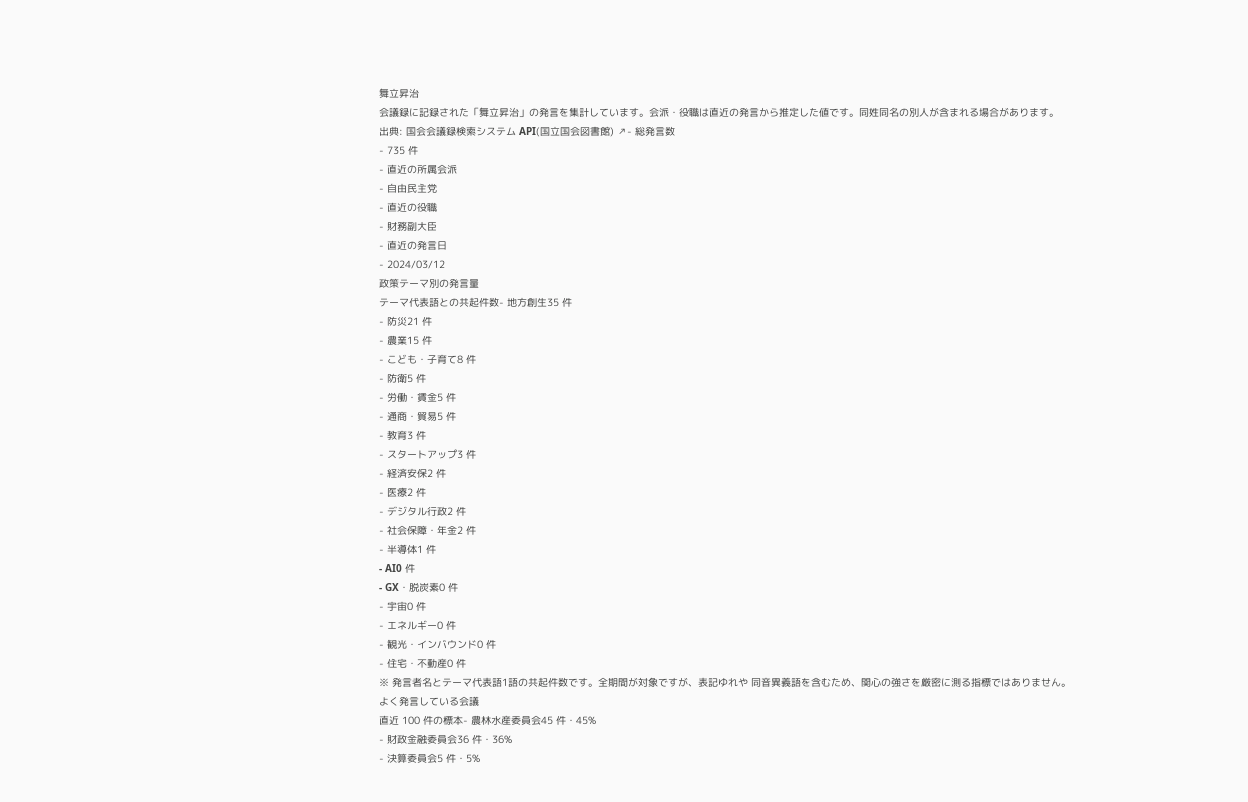舞立昇治
会議録に記録された「舞立昇治」の発言を集計しています。会派・役職は直近の発言から推定した値です。同姓同名の別人が含まれる場合があります。
出典: 国会会議録検索システム API(国立国会図書館) ↗- 総発言数
- 735 件
- 直近の所属会派
- 自由民主党
- 直近の役職
- 財務副大臣
- 直近の発言日
- 2024/03/12
政策テーマ別の発言量
テーマ代表語との共起件数- 地方創生35 件
- 防災21 件
- 農業15 件
- こども・子育て8 件
- 防衛5 件
- 労働・賃金5 件
- 通商・貿易5 件
- 教育3 件
- スタートアップ3 件
- 経済安保2 件
- 医療2 件
- デジタル行政2 件
- 社会保障・年金2 件
- 半導体1 件
- AI0 件
- GX・脱炭素0 件
- 宇宙0 件
- エネルギー0 件
- 観光・インバウンド0 件
- 住宅・不動産0 件
※ 発言者名とテーマ代表語1語の共起件数です。全期間が対象ですが、表記ゆれや 同音異義語を含むため、関心の強さを厳密に測る指標ではありません。
よく発言している会議
直近 100 件の標本- 農林水産委員会45 件・45%
- 財政金融委員会36 件・36%
- 決算委員会5 件・5%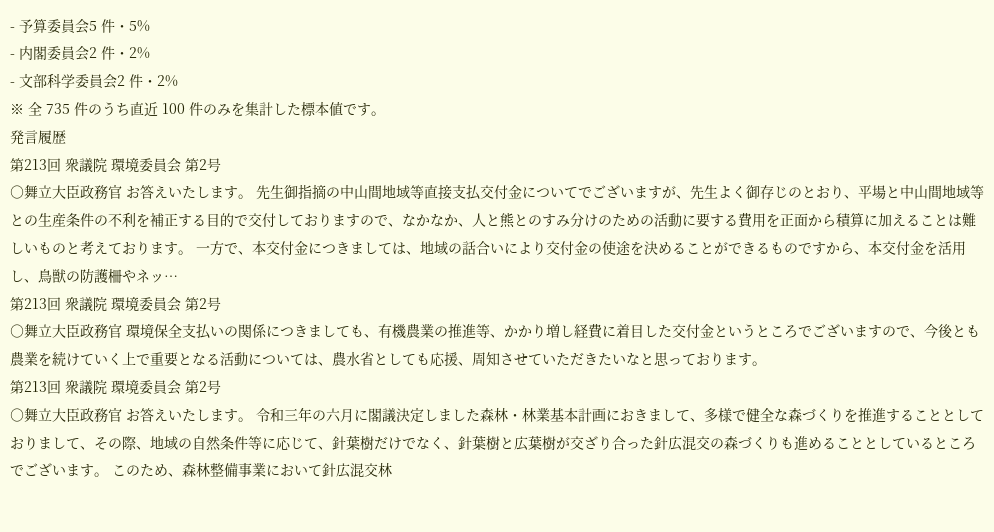- 予算委員会5 件・5%
- 内閣委員会2 件・2%
- 文部科学委員会2 件・2%
※ 全 735 件のうち直近 100 件のみを集計した標本値です。
発言履歴
第213回 衆議院 環境委員会 第2号
○舞立大臣政務官 お答えいたします。 先生御指摘の中山間地域等直接支払交付金についてでございますが、先生よく御存じのとおり、平場と中山間地域等との生産条件の不利を補正する目的で交付しておりますので、なかなか、人と熊とのすみ分けのための活動に要する費用を正面から積算に加えることは難しいものと考えております。 一方で、本交付金につきましては、地域の話合いにより交付金の使途を決めることができるものですから、本交付金を活用し、鳥獣の防護柵やネッ…
第213回 衆議院 環境委員会 第2号
○舞立大臣政務官 環境保全支払いの関係につきましても、有機農業の推進等、かかり増し経費に着目した交付金というところでございますので、今後とも農業を続けていく上で重要となる活動については、農水省としても応援、周知させていただきたいなと思っております。
第213回 衆議院 環境委員会 第2号
○舞立大臣政務官 お答えいたします。 令和三年の六月に閣議決定しました森林・林業基本計画におきまして、多様で健全な森づくりを推進することとしておりまして、その際、地域の自然条件等に応じて、針葉樹だけでなく、針葉樹と広葉樹が交ざり合った針広混交の森づくりも進めることとしているところでございます。 このため、森林整備事業において針広混交林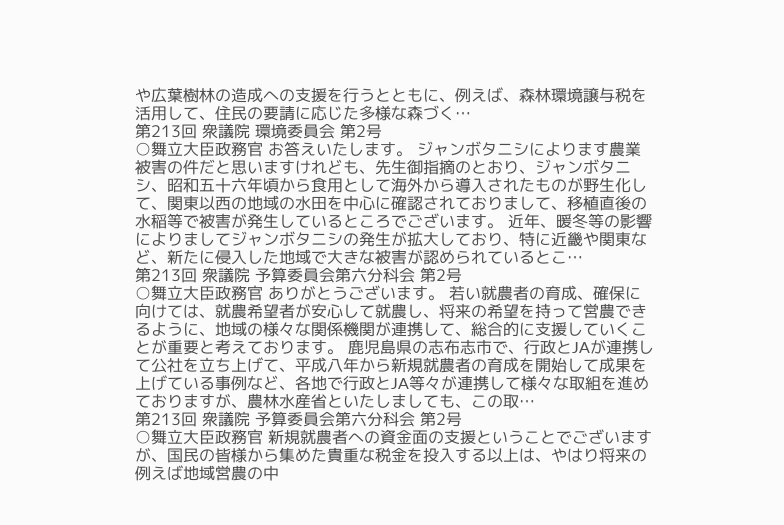や広葉樹林の造成への支援を行うとともに、例えば、森林環境譲与税を活用して、住民の要請に応じた多様な森づく…
第213回 衆議院 環境委員会 第2号
○舞立大臣政務官 お答えいたします。 ジャンボタニシによります農業被害の件だと思いますけれども、先生御指摘のとおり、ジャンボタニシ、昭和五十六年頃から食用として海外から導入されたものが野生化して、関東以西の地域の水田を中心に確認されておりまして、移植直後の水稲等で被害が発生しているところでございます。 近年、暖冬等の影響によりましてジャンボタニシの発生が拡大しており、特に近畿や関東など、新たに侵入した地域で大きな被害が認められているとこ…
第213回 衆議院 予算委員会第六分科会 第2号
○舞立大臣政務官 ありがとうございます。 若い就農者の育成、確保に向けては、就農希望者が安心して就農し、将来の希望を持って営農できるように、地域の様々な関係機関が連携して、総合的に支援していくことが重要と考えております。 鹿児島県の志布志市で、行政とJAが連携して公社を立ち上げて、平成八年から新規就農者の育成を開始して成果を上げている事例など、各地で行政とJA等々が連携して様々な取組を進めておりますが、農林水産省といたしましても、この取…
第213回 衆議院 予算委員会第六分科会 第2号
○舞立大臣政務官 新規就農者への資金面の支援ということでございますが、国民の皆様から集めた貴重な税金を投入する以上は、やはり将来の例えば地域営農の中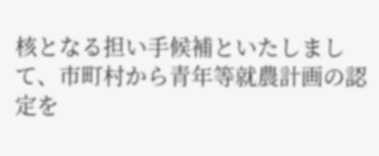核となる担い手候補といたしまして、市町村から青年等就農計画の認定を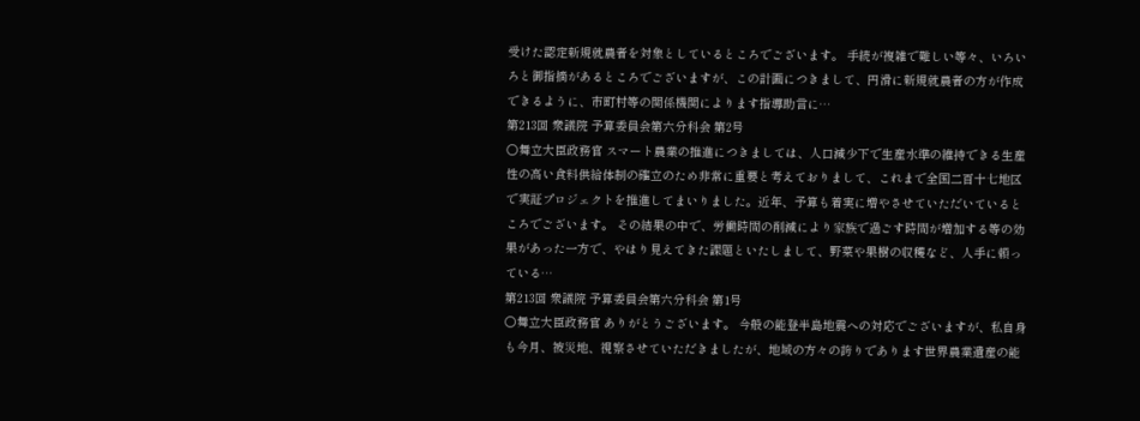受けた認定新規就農者を対象としているところでございます。 手続が複雑で難しい等々、いろいろと御指摘があるところでございますが、この計画につきまして、円滑に新規就農者の方が作成できるように、市町村等の関係機関によります指導助言に…
第213回 衆議院 予算委員会第六分科会 第2号
○舞立大臣政務官 スマート農業の推進につきましては、人口減少下で生産水準の維持できる生産性の高い食料供給体制の確立のため非常に重要と考えておりまして、これまで全国二百十七地区で実証プロジェクトを推進してまいりました。近年、予算も着実に増やさせていただいているところでございます。 その結果の中で、労働時間の削減により家族で過ごす時間が増加する等の効果があった一方で、やはり見えてきた課題といたしまして、野菜や果樹の収穫など、人手に頼っている…
第213回 衆議院 予算委員会第六分科会 第1号
○舞立大臣政務官 ありがとうございます。 今般の能登半島地震への対応でございますが、私自身も今月、被災地、視察させていただきましたが、地域の方々の誇りであります世界農業遺産の能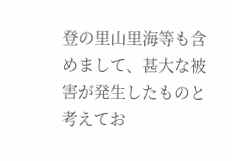登の里山里海等も含めまして、甚大な被害が発生したものと考えてお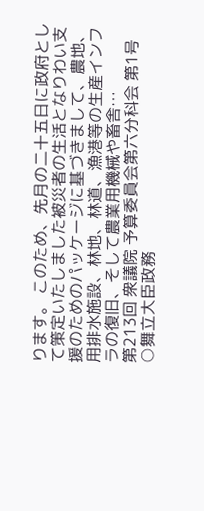ります。 このため、先月の二十五日に政府として策定いたしました被災者の生活となりわい支援のためのパッケージに基づきまして、農地、用排水施設、林地、林道、漁港等の生産インフラの復旧、そして農業用機械や畜舎…
第213回 衆議院 予算委員会第六分科会 第1号
○舞立大臣政務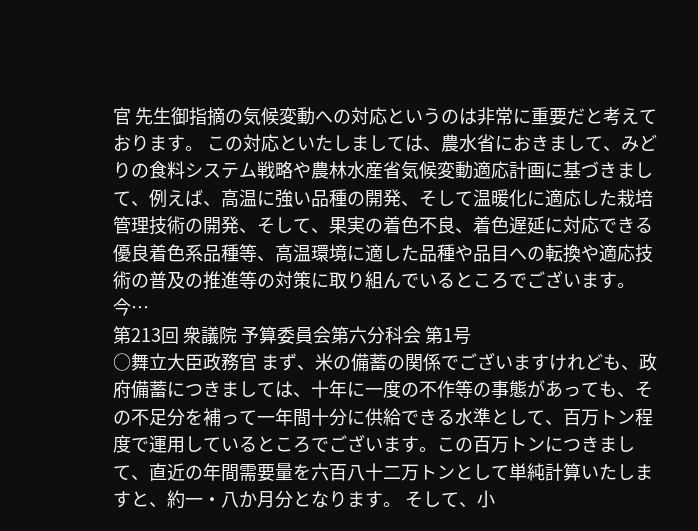官 先生御指摘の気候変動への対応というのは非常に重要だと考えております。 この対応といたしましては、農水省におきまして、みどりの食料システム戦略や農林水産省気候変動適応計画に基づきまして、例えば、高温に強い品種の開発、そして温暖化に適応した栽培管理技術の開発、そして、果実の着色不良、着色遅延に対応できる優良着色系品種等、高温環境に適した品種や品目への転換や適応技術の普及の推進等の対策に取り組んでいるところでございます。 今…
第213回 衆議院 予算委員会第六分科会 第1号
○舞立大臣政務官 まず、米の備蓄の関係でございますけれども、政府備蓄につきましては、十年に一度の不作等の事態があっても、その不足分を補って一年間十分に供給できる水準として、百万トン程度で運用しているところでございます。この百万トンにつきまして、直近の年間需要量を六百八十二万トンとして単純計算いたしますと、約一・八か月分となります。 そして、小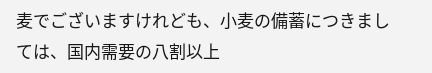麦でございますけれども、小麦の備蓄につきましては、国内需要の八割以上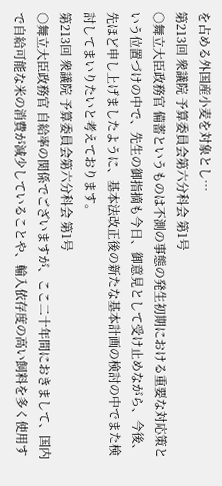を占める外国産小麦を対象とし…
第213回 衆議院 予算委員会第六分科会 第1号
○舞立大臣政務官 備蓄というものは不測の事態の発生初期における重要な対応策という位置づけの中で、先生の御指摘も今日、御意見として受け止めながら、今後、先ほど申し上げましたように、基本法改正後の新たな基本計画の検討の中でまた検討してまいりたいと考えております。
第213回 衆議院 予算委員会第六分科会 第1号
○舞立大臣政務官 自給率の関係でございますが、ここ二十年間におきまして、国内で自給可能な米の消費が減少していることや、輸入依存度の高い飼料を多く使用す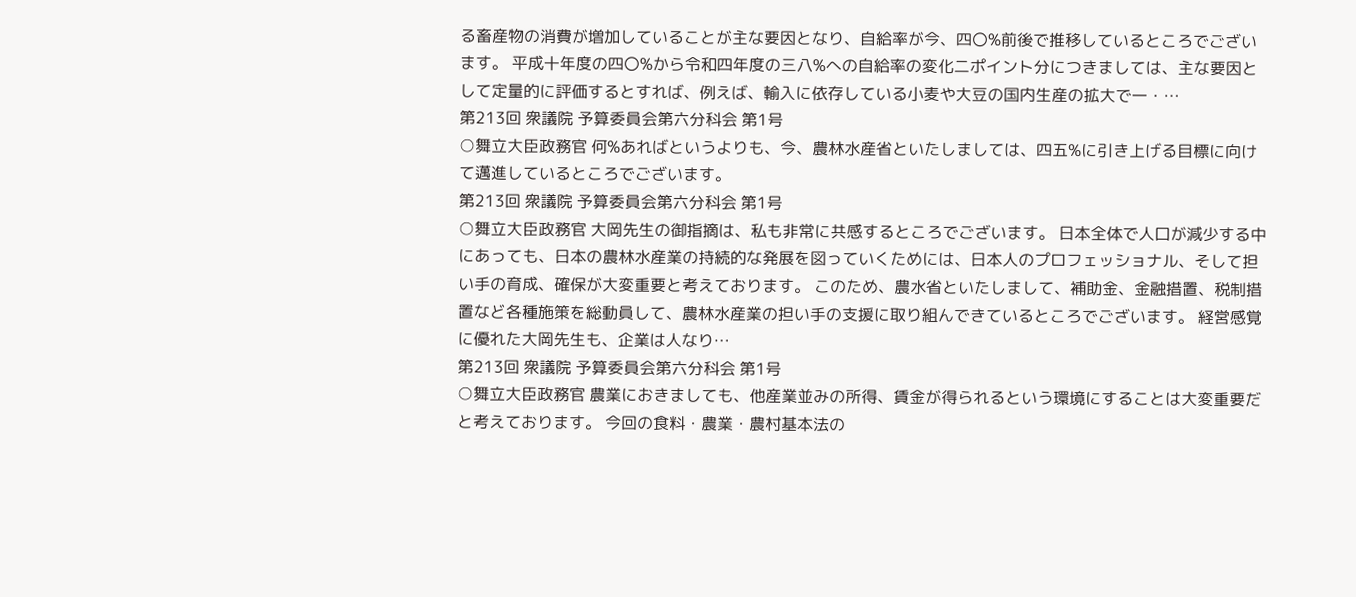る畜産物の消費が増加していることが主な要因となり、自給率が今、四〇%前後で推移しているところでございます。 平成十年度の四〇%から令和四年度の三八%への自給率の変化二ポイント分につきましては、主な要因として定量的に評価するとすれば、例えば、輸入に依存している小麦や大豆の国内生産の拡大で一・…
第213回 衆議院 予算委員会第六分科会 第1号
○舞立大臣政務官 何%あればというよりも、今、農林水産省といたしましては、四五%に引き上げる目標に向けて邁進しているところでございます。
第213回 衆議院 予算委員会第六分科会 第1号
○舞立大臣政務官 大岡先生の御指摘は、私も非常に共感するところでございます。 日本全体で人口が減少する中にあっても、日本の農林水産業の持続的な発展を図っていくためには、日本人のプロフェッショナル、そして担い手の育成、確保が大変重要と考えております。 このため、農水省といたしまして、補助金、金融措置、税制措置など各種施策を総動員して、農林水産業の担い手の支援に取り組んできているところでございます。 経営感覚に優れた大岡先生も、企業は人なり…
第213回 衆議院 予算委員会第六分科会 第1号
○舞立大臣政務官 農業におきましても、他産業並みの所得、賃金が得られるという環境にすることは大変重要だと考えております。 今回の食料・農業・農村基本法の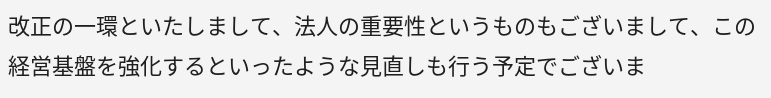改正の一環といたしまして、法人の重要性というものもございまして、この経営基盤を強化するといったような見直しも行う予定でございま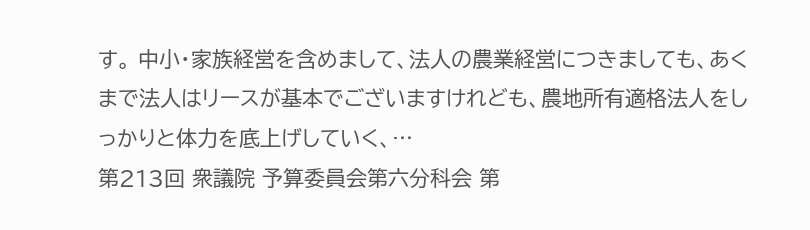す。 中小・家族経営を含めまして、法人の農業経営につきましても、あくまで法人はリースが基本でございますけれども、農地所有適格法人をしっかりと体力を底上げしていく、…
第213回 衆議院 予算委員会第六分科会 第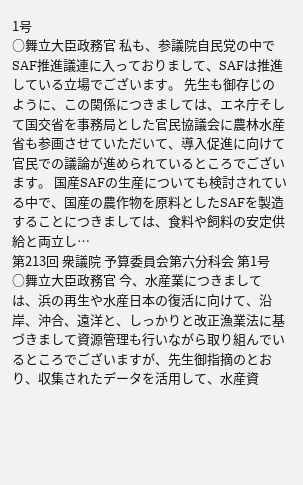1号
○舞立大臣政務官 私も、参議院自民党の中でSAF推進議連に入っておりまして、SAFは推進している立場でございます。 先生も御存じのように、この関係につきましては、エネ庁そして国交省を事務局とした官民協議会に農林水産省も参画させていただいて、導入促進に向けて官民での議論が進められているところでございます。 国産SAFの生産についても検討されている中で、国産の農作物を原料としたSAFを製造することにつきましては、食料や飼料の安定供給と両立し…
第213回 衆議院 予算委員会第六分科会 第1号
○舞立大臣政務官 今、水産業につきましては、浜の再生や水産日本の復活に向けて、沿岸、沖合、遠洋と、しっかりと改正漁業法に基づきまして資源管理も行いながら取り組んでいるところでございますが、先生御指摘のとおり、収集されたデータを活用して、水産資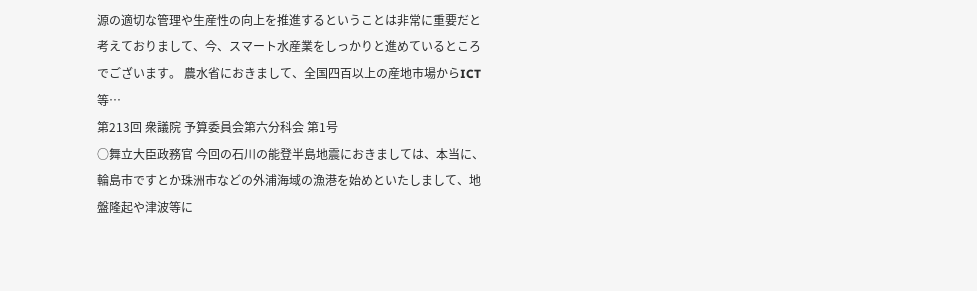源の適切な管理や生産性の向上を推進するということは非常に重要だと考えておりまして、今、スマート水産業をしっかりと進めているところでございます。 農水省におきまして、全国四百以上の産地市場からICT等…
第213回 衆議院 予算委員会第六分科会 第1号
○舞立大臣政務官 今回の石川の能登半島地震におきましては、本当に、輪島市ですとか珠洲市などの外浦海域の漁港を始めといたしまして、地盤隆起や津波等に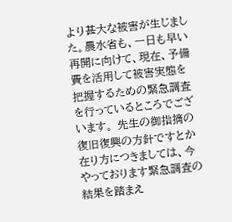より甚大な被害が生じました。農水省も、一日も早い再開に向けて、現在、予備費を活用して被害実態を把握するための緊急調査を行っているところでございます。 先生の御指摘の復旧復興の方針ですとか在り方につきましては、今やっております緊急調査の結果を踏まえ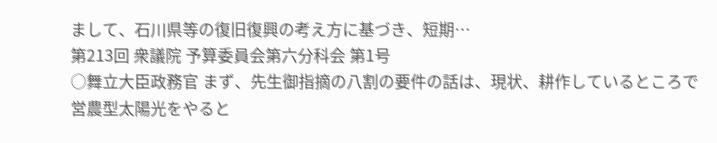まして、石川県等の復旧復興の考え方に基づき、短期…
第213回 衆議院 予算委員会第六分科会 第1号
○舞立大臣政務官 まず、先生御指摘の八割の要件の話は、現状、耕作しているところで営農型太陽光をやると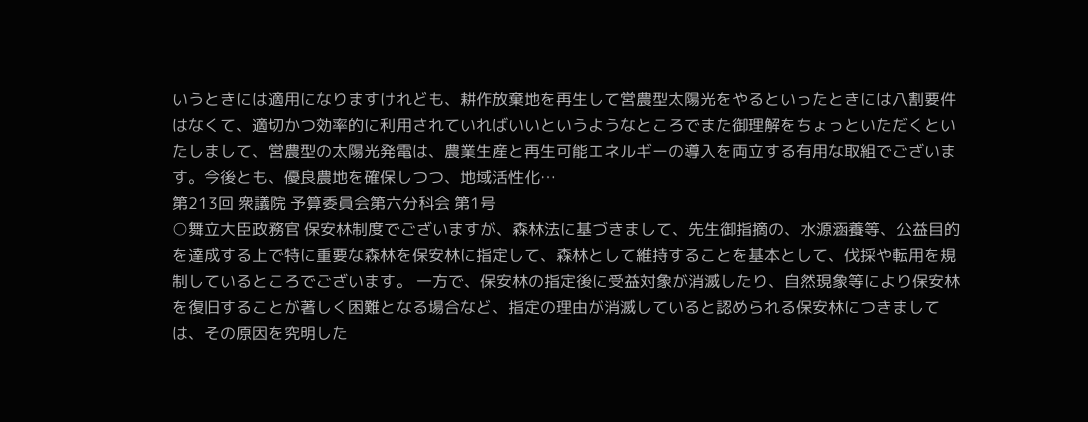いうときには適用になりますけれども、耕作放棄地を再生して営農型太陽光をやるといったときには八割要件はなくて、適切かつ効率的に利用されていればいいというようなところでまた御理解をちょっといただくといたしまして、営農型の太陽光発電は、農業生産と再生可能エネルギーの導入を両立する有用な取組でございます。今後とも、優良農地を確保しつつ、地域活性化…
第213回 衆議院 予算委員会第六分科会 第1号
○舞立大臣政務官 保安林制度でございますが、森林法に基づきまして、先生御指摘の、水源涵養等、公益目的を達成する上で特に重要な森林を保安林に指定して、森林として維持することを基本として、伐採や転用を規制しているところでございます。 一方で、保安林の指定後に受益対象が消滅したり、自然現象等により保安林を復旧することが著しく困難となる場合など、指定の理由が消滅していると認められる保安林につきましては、その原因を究明した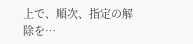上で、順次、指定の解除を…